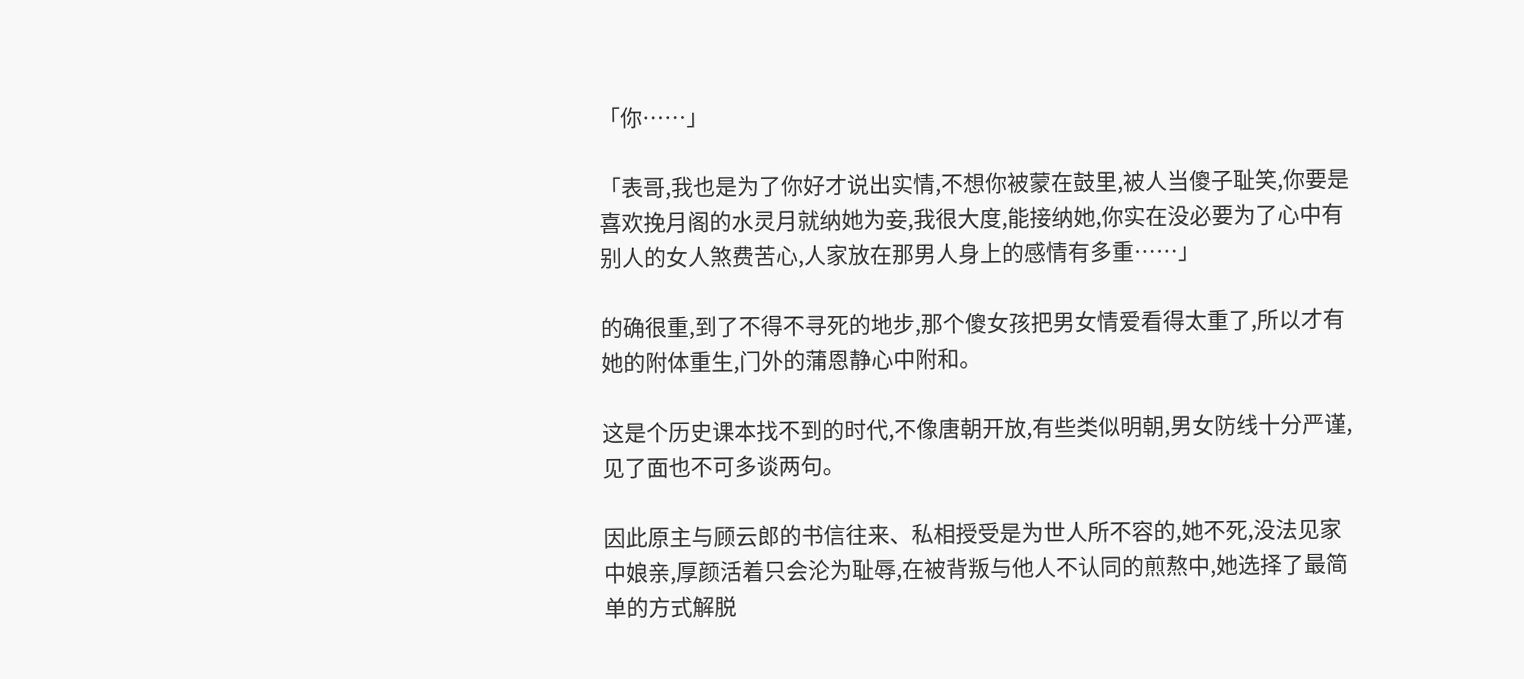「你……」

「表哥,我也是为了你好才说出实情,不想你被蒙在鼓里,被人当傻子耻笑,你要是喜欢挽月阁的水灵月就纳她为妾,我很大度,能接纳她,你实在没必要为了心中有别人的女人煞费苦心,人家放在那男人身上的感情有多重……」

的确很重,到了不得不寻死的地步,那个傻女孩把男女情爱看得太重了,所以才有她的附体重生,门外的蒲恩静心中附和。

这是个历史课本找不到的时代,不像唐朝开放,有些类似明朝,男女防线十分严谨,见了面也不可多谈两句。

因此原主与顾云郎的书信往来、私相授受是为世人所不容的,她不死,没法见家中娘亲,厚颜活着只会沦为耻辱,在被背叛与他人不认同的煎熬中,她选择了最简单的方式解脱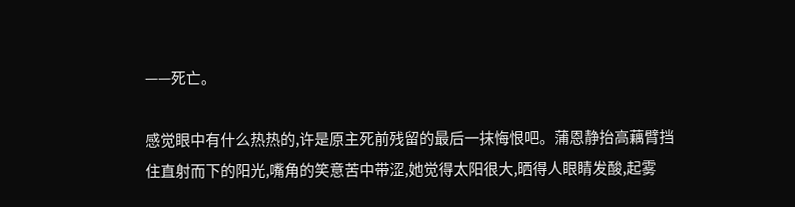——死亡。

感觉眼中有什么热热的,许是原主死前残留的最后一抹悔恨吧。蒲恩静抬高藕臂挡住直射而下的阳光,嘴角的笑意苦中带涩,她觉得太阳很大,晒得人眼睛发酸,起雾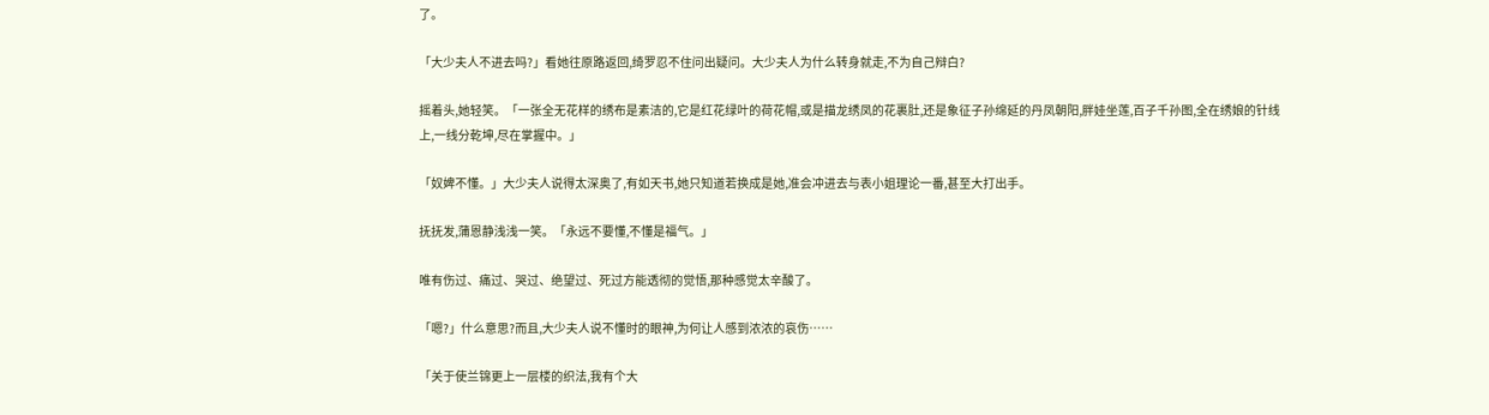了。

「大少夫人不进去吗?」看她往原路返回,绮罗忍不住问出疑问。大少夫人为什么转身就走,不为自己辩白?

摇着头,她轻笑。「一张全无花样的绣布是素洁的,它是红花绿叶的荷花帽,或是描龙绣凤的花裹肚,还是象征子孙绵延的丹凤朝阳,胖娃坐莲,百子千孙图,全在绣娘的针线上,一线分乾坤,尽在掌握中。」

「奴婢不懂。」大少夫人说得太深奥了,有如天书,她只知道若换成是她,准会冲进去与表小姐理论一番,甚至大打出手。

抚抚发,蒲恩静浅浅一笑。「永远不要懂,不懂是福气。」

唯有伤过、痛过、哭过、绝望过、死过方能透彻的觉悟,那种感觉太辛酸了。

「嗯?」什么意思?而且,大少夫人说不懂时的眼神,为何让人感到浓浓的哀伤……

「关于使兰锦更上一层楼的织法,我有个大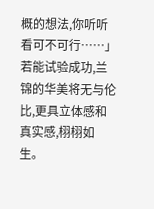概的想法,你听听看可不可行……」若能试验成功,兰锦的华美将无与伦比,更具立体感和真实感,栩栩如生。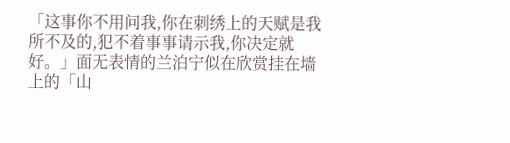「这事你不用问我,你在刺绣上的天赋是我所不及的,犯不着事事请示我,你决定就好。」面无表情的兰泊宁似在欣赏挂在墙上的「山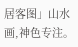居客图」山水画,神色专注。